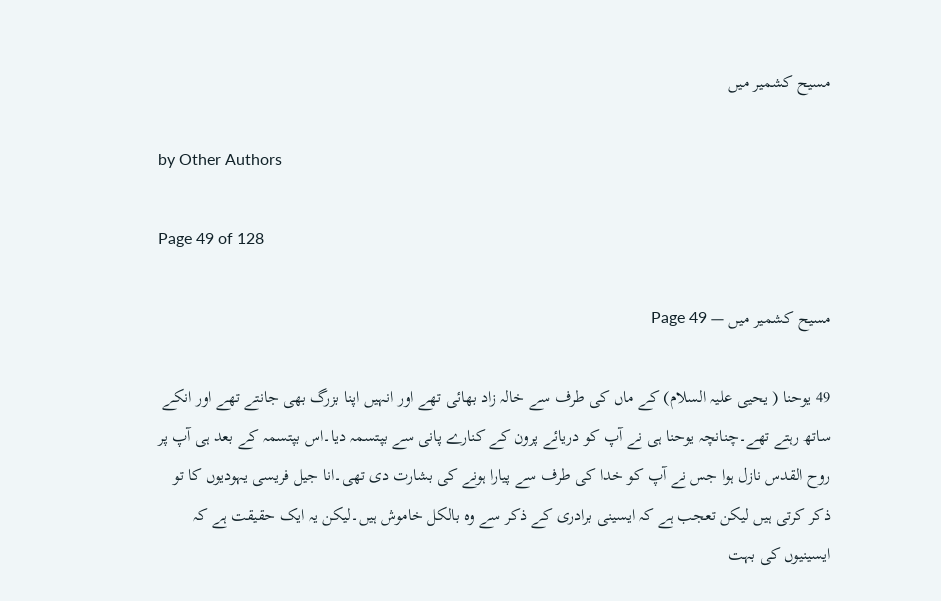مسیح کشمیر میں

by Other Authors

Page 49 of 128

مسیح کشمیر میں — Page 49

49 یوحنا ( یحیی علیہ السلام) کے ماں کی طرف سے خالہ زاد بھائی تھے اور انہیں اپنا بزرگ بھی جانتے تھے اور انکے ساتھ رہتے تھے۔چنانچہ یوحنا ہی نے آپ کو دریائے پرون کے کنارے پانی سے بپتسمہ دیا۔اس بپتسمہ کے بعد ہی آپ پر روح القدس نازل ہوا جس نے آپ کو خدا کی طرف سے پیارا ہونے کی بشارت دی تھی۔انا جیل فریسی یہودیوں کا تو ذکر کرتی ہیں لیکن تعجب ہے کہ ایسینی برادری کے ذکر سے وہ بالکل خاموش ہیں۔لیکن یہ ایک حقیقت ہے کہ ایسینیوں کی بہت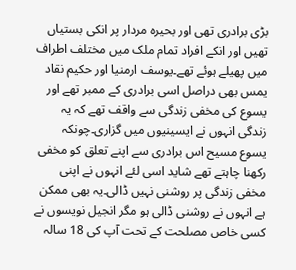بڑی برادری تھی اور بحیرہ مردار پر انکی بستیاں تھیں اور انکے افراد تمام ملک میں مختلف اطراف میں پھیلے ہوئے تھے۔یوسف ارمنیا اور حکیم نقاد یمس بھی دراصل اسی برادری کے ممبر تھے اور یسوع کی مخفی زندگی سے واقف تھے کہ یہ زندگی انہوں نے ایسینیوں میں گزاری۔چونکہ یسوع مسیح اس برادری سے اپنے تعلق کو مخفی رکھنا چاہتے تھے شاید اسی لئے انہوں نے اپنی مخفی زندگی پر روشنی نہیں ڈالی۔یہ بھی ممکن ہے انہوں نے روشنی ڈالی ہو مگر انجیل نویسوں نے کسی خاص مصلحت کے تحت آپ کی 18 سالہ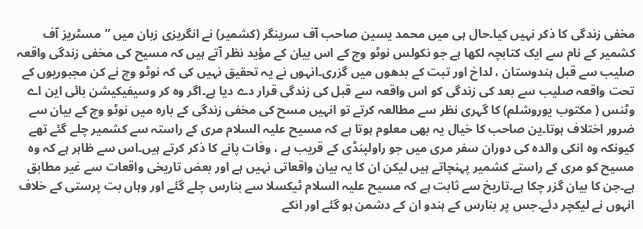مخفی زندگی کا ذکر نہیں کیا۔حال ہی میں محمد یسین صاحب آف سرینگر (کشمیر) نے انگریزی زبان میں ”مسٹریز آف کشمیر کے نام سے ایک کتابچہ لکھا ہے جو نکولس نوٹو وچ کے اس بیان کے مؤید نظر آتے ہیں کہ مسیح کی مخفی زندگی واقعہ صلیب سے قبل ہندوستان ، لداخ اور تبت کے بدھوں میں گزری۔انہوں نے یہ تحقیق نہیں کی کہ نوٹو وچ نے کن مجبوریوں کے تحت واقعہ صلیب سے بعد کی زندگی کو اس واقعہ سے قبل کی زندگی قرار دے دیا ہے۔اگر وہ کر وسیفیکیشن بائی این اے وٹنس ( مکتوب یوروشلم) کا گہری نظر سے مطالعہ کرتے تو انہیں مسح کی مخفی زندگی کے بارہ میں نوٹو وچ کے بیان سے ضرور اختلاف ہوتا۔ین صاحب کا خیال یہ بھی معلوم ہوتا ہے کہ مسیح علیہ السلام مری کے راستہ سے کشمیر چلے گئے تھے کیونکہ وہ انکی والدہ کی دوران سفر مری میں جو راولپنڈی کے قریب ہے ، وفات پانے کا ذکر کرتے ہیں۔اس سے ظاہر ہے کہ وہ مسیح کو مری کے راستے کشمیر پہنچاتے ہیں لیکن ان کا یہ بیان واقعاتی نہیں ہے اور بعض تاریخی واقعات سے غیر مطابق ہے۔جن کا بیان گزر چکا ہے۔تاریخ سے ثابت ہے کہ مسیح علیہ السلام ٹیکسلا سے بنارس چلے گئے اور وہاں بت پرستی کے خلاف انہوں نے لیکچر دئے۔جس پر بنارس کے ہندو ان کے دشمن ہو گئے اور انکے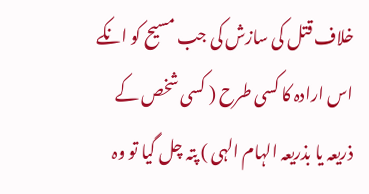خلاف قتل کی سازش کی جب مسیح کو انکے اس ارادہ کا کسی طرح ( کسی شخص کے ذریعہ یا بذریعہ الہام الہی ) پتہ چل گیا تو وہ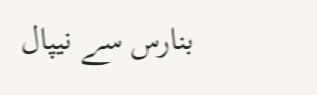بنارس سے نیپال